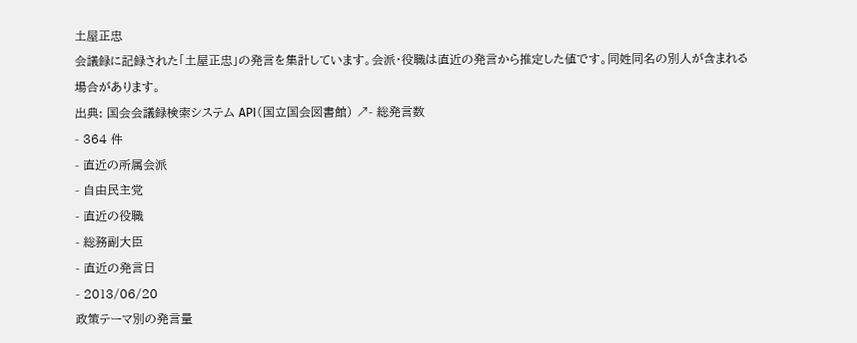土屋正忠
会議録に記録された「土屋正忠」の発言を集計しています。会派・役職は直近の発言から推定した値です。同姓同名の別人が含まれる場合があります。
出典: 国会会議録検索システム API(国立国会図書館) ↗- 総発言数
- 364 件
- 直近の所属会派
- 自由民主党
- 直近の役職
- 総務副大臣
- 直近の発言日
- 2013/06/20
政策テーマ別の発言量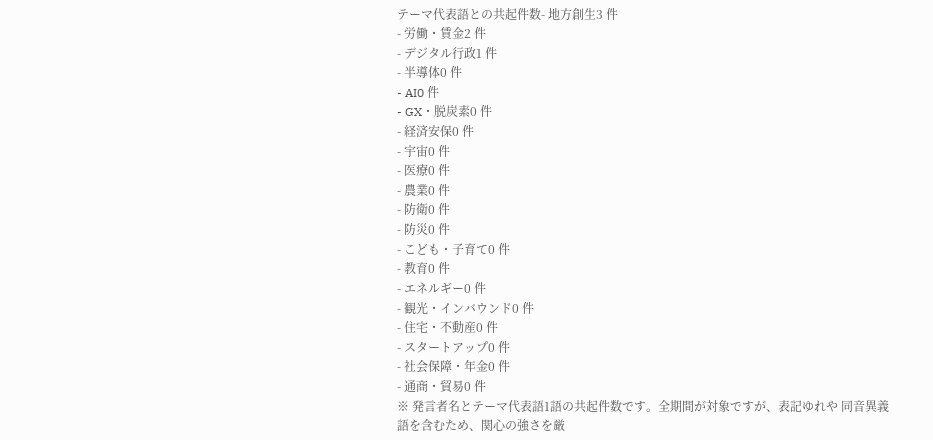テーマ代表語との共起件数- 地方創生3 件
- 労働・賃金2 件
- デジタル行政1 件
- 半導体0 件
- AI0 件
- GX・脱炭素0 件
- 経済安保0 件
- 宇宙0 件
- 医療0 件
- 農業0 件
- 防衛0 件
- 防災0 件
- こども・子育て0 件
- 教育0 件
- エネルギー0 件
- 観光・インバウンド0 件
- 住宅・不動産0 件
- スタートアップ0 件
- 社会保障・年金0 件
- 通商・貿易0 件
※ 発言者名とテーマ代表語1語の共起件数です。全期間が対象ですが、表記ゆれや 同音異義語を含むため、関心の強さを厳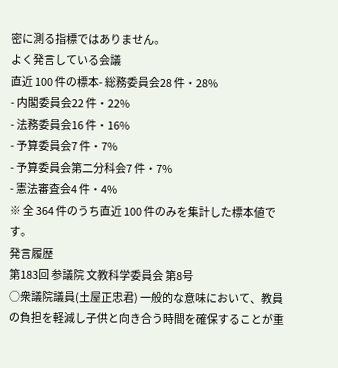密に測る指標ではありません。
よく発言している会議
直近 100 件の標本- 総務委員会28 件・28%
- 内閣委員会22 件・22%
- 法務委員会16 件・16%
- 予算委員会7 件・7%
- 予算委員会第二分科会7 件・7%
- 憲法審査会4 件・4%
※ 全 364 件のうち直近 100 件のみを集計した標本値です。
発言履歴
第183回 参議院 文教科学委員会 第8号
○衆議院議員(土屋正忠君) 一般的な意味において、教員の負担を軽減し子供と向き合う時間を確保することが重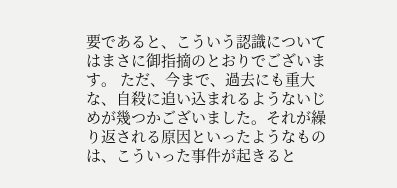要であると、こういう認識についてはまさに御指摘のとおりでございます。 ただ、今まで、過去にも重大な、自殺に追い込まれるようないじめが幾つかございました。それが繰り返される原因といったようなものは、こういった事件が起きると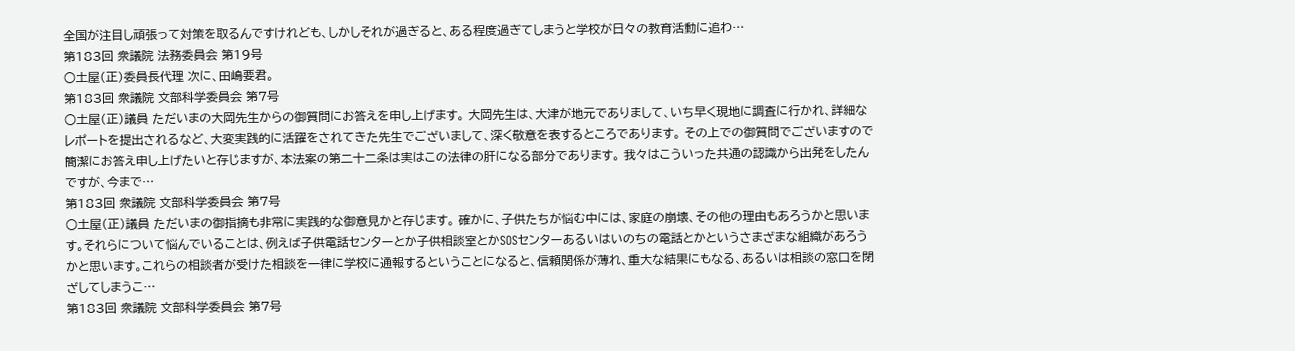全国が注目し頑張って対策を取るんですけれども、しかしそれが過ぎると、ある程度過ぎてしまうと学校が日々の教育活動に追わ…
第183回 衆議院 法務委員会 第19号
○土屋(正)委員長代理 次に、田嶋要君。
第183回 衆議院 文部科学委員会 第7号
○土屋(正)議員 ただいまの大岡先生からの御質問にお答えを申し上げます。 大岡先生は、大津が地元でありまして、いち早く現地に調査に行かれ、詳細なレポートを提出されるなど、大変実践的に活躍をされてきた先生でございまして、深く敬意を表するところであります。 その上での御質問でございますので簡潔にお答え申し上げたいと存じますが、本法案の第二十二条は実はこの法律の肝になる部分であります。 我々はこういった共通の認識から出発をしたんですが、今まで…
第183回 衆議院 文部科学委員会 第7号
○土屋(正)議員 ただいまの御指摘も非常に実践的な御意見かと存じます。 確かに、子供たちが悩む中には、家庭の崩壊、その他の理由もあろうかと思います。それらについて悩んでいることは、例えば子供電話センターとか子供相談室とかSOSセンターあるいはいのちの電話とかというさまざまな組織があろうかと思います。これらの相談者が受けた相談を一律に学校に通報するということになると、信頼関係が薄れ、重大な結果にもなる、あるいは相談の窓口を閉ざしてしまうこ…
第183回 衆議院 文部科学委員会 第7号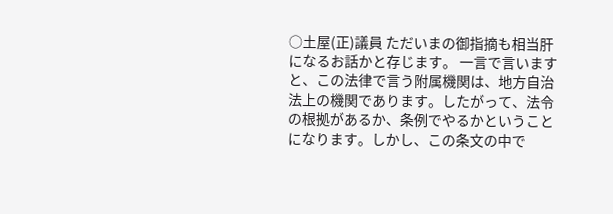○土屋(正)議員 ただいまの御指摘も相当肝になるお話かと存じます。 一言で言いますと、この法律で言う附属機関は、地方自治法上の機関であります。したがって、法令の根拠があるか、条例でやるかということになります。しかし、この条文の中で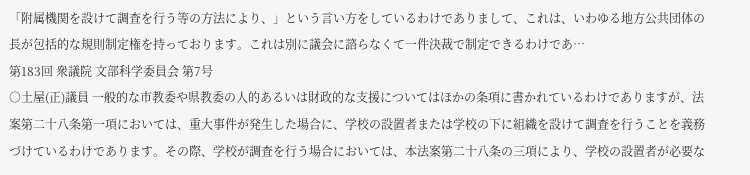「附属機関を設けて調査を行う等の方法により、」という言い方をしているわけでありまして、これは、いわゆる地方公共団体の長が包括的な規則制定権を持っております。これは別に議会に諮らなくて一件決裁で制定できるわけであ…
第183回 衆議院 文部科学委員会 第7号
○土屋(正)議員 一般的な市教委や県教委の人的あるいは財政的な支援についてはほかの条項に書かれているわけでありますが、法案第二十八条第一項においては、重大事件が発生した場合に、学校の設置者または学校の下に組織を設けて調査を行うことを義務づけているわけであります。その際、学校が調査を行う場合においては、本法案第二十八条の三項により、学校の設置者が必要な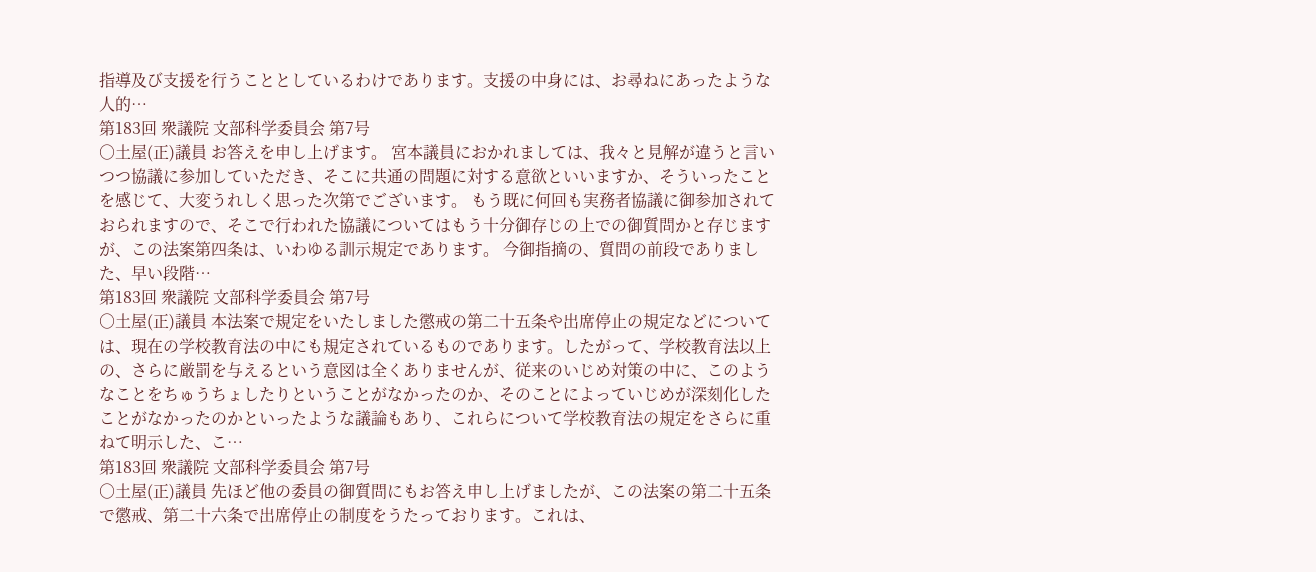指導及び支援を行うこととしているわけであります。支援の中身には、お尋ねにあったような人的…
第183回 衆議院 文部科学委員会 第7号
○土屋(正)議員 お答えを申し上げます。 宮本議員におかれましては、我々と見解が違うと言いつつ協議に参加していただき、そこに共通の問題に対する意欲といいますか、そういったことを感じて、大変うれしく思った次第でございます。 もう既に何回も実務者協議に御参加されておられますので、そこで行われた協議についてはもう十分御存じの上での御質問かと存じますが、この法案第四条は、いわゆる訓示規定であります。 今御指摘の、質問の前段でありました、早い段階…
第183回 衆議院 文部科学委員会 第7号
○土屋(正)議員 本法案で規定をいたしました懲戒の第二十五条や出席停止の規定などについては、現在の学校教育法の中にも規定されているものであります。したがって、学校教育法以上の、さらに厳罰を与えるという意図は全くありませんが、従来のいじめ対策の中に、このようなことをちゅうちょしたりということがなかったのか、そのことによっていじめが深刻化したことがなかったのかといったような議論もあり、これらについて学校教育法の規定をさらに重ねて明示した、こ…
第183回 衆議院 文部科学委員会 第7号
○土屋(正)議員 先ほど他の委員の御質問にもお答え申し上げましたが、この法案の第二十五条で懲戒、第二十六条で出席停止の制度をうたっております。これは、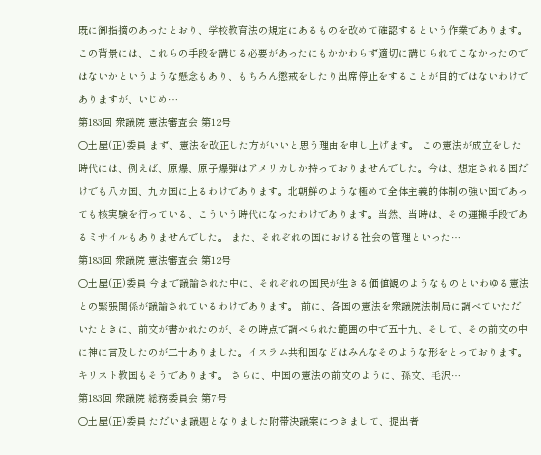既に御指摘のあったとおり、学校教育法の規定にあるものを改めて確認するという作業であります。 この背景には、これらの手段を講じる必要があったにもかかわらず適切に講じられてこなかったのではないかというような懸念もあり、もちろん懲戒をしたり出席停止をすることが目的ではないわけでありますが、いじめ…
第183回 衆議院 憲法審査会 第12号
○土屋(正)委員 まず、憲法を改正した方がいいと思う理由を申し上げます。 この憲法が成立をした時代には、例えば、原爆、原子爆弾はアメリカしか持っておりませんでした。今は、想定される国だけでも八カ国、九カ国に上るわけであります。北朝鮮のような極めて全体主義的体制の強い国であっても核実験を行っている、こういう時代になったわけであります。当然、当時は、その運搬手段であるミサイルもありませんでした。 また、それぞれの国における社会の管理といった…
第183回 衆議院 憲法審査会 第12号
○土屋(正)委員 今まで議論された中に、それぞれの国民が生きる価値観のようなものといわゆる憲法との緊張関係が議論されているわけであります。 前に、各国の憲法を衆議院法制局に調べていただいたときに、前文が書かれたのが、その時点で調べられた範囲の中で五十九、そして、その前文の中に神に言及したのが二十ありました。イスラム共和国などはみんなそのような形をとっております。キリスト教国もそうであります。 さらに、中国の憲法の前文のように、孫文、毛沢…
第183回 衆議院 総務委員会 第7号
○土屋(正)委員 ただいま議題となりました附帯決議案につきまして、提出者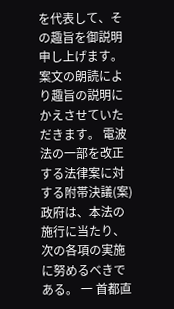を代表して、その趣旨を御説明申し上げます。 案文の朗読により趣旨の説明にかえさせていただきます。 電波法の一部を改正する法律案に対する附帯決議(案) 政府は、本法の施行に当たり、次の各項の実施に努めるべきである。 一 首都直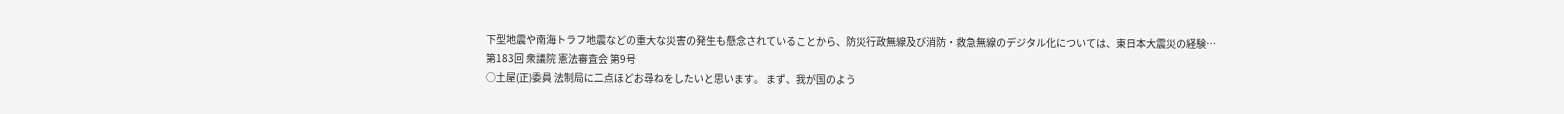下型地震や南海トラフ地震などの重大な災害の発生も懸念されていることから、防災行政無線及び消防・救急無線のデジタル化については、東日本大震災の経験…
第183回 衆議院 憲法審査会 第9号
○土屋(正)委員 法制局に二点ほどお尋ねをしたいと思います。 まず、我が国のよう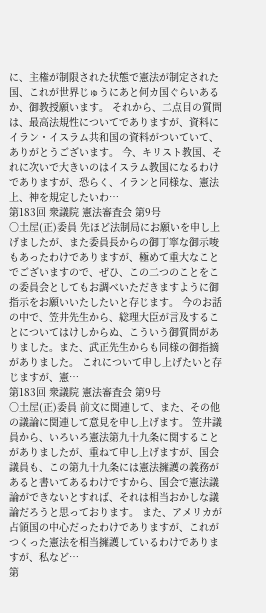に、主権が制限された状態で憲法が制定された国、これが世界じゅうにあと何カ国ぐらいあるか、御教授願います。 それから、二点目の質問は、最高法規性についてでありますが、資料にイラン・イスラム共和国の資料がついていて、ありがとうございます。 今、キリスト教国、それに次いで大きいのはイスラム教国になるわけでありますが、恐らく、イランと同様な、憲法上、神を規定したいわ…
第183回 衆議院 憲法審査会 第9号
○土屋(正)委員 先ほど法制局にお願いを申し上げましたが、また委員長からの御丁寧な御示唆もあったわけでありますが、極めて重大なことでございますので、ぜひ、この二つのことをこの委員会としてもお調べいただきますように御指示をお願いいたしたいと存じます。 今のお話の中で、笠井先生から、総理大臣が言及することについてはけしからぬ、こういう御質問がありました。また、武正先生からも同様の御指摘がありました。 これについて申し上げたいと存じますが、憲…
第183回 衆議院 憲法審査会 第9号
○土屋(正)委員 前文に関連して、また、その他の議論に関連して意見を申し上げます。 笠井議員から、いろいろ憲法第九十九条に関することがありましたが、重ねて申し上げますが、国会議員も、この第九十九条には憲法擁護の義務があると書いてあるわけですから、国会で憲法議論ができないとすれば、それは相当おかしな議論だろうと思っております。 また、アメリカが占領国の中心だったわけでありますが、これがつくった憲法を相当擁護しているわけでありますが、私など…
第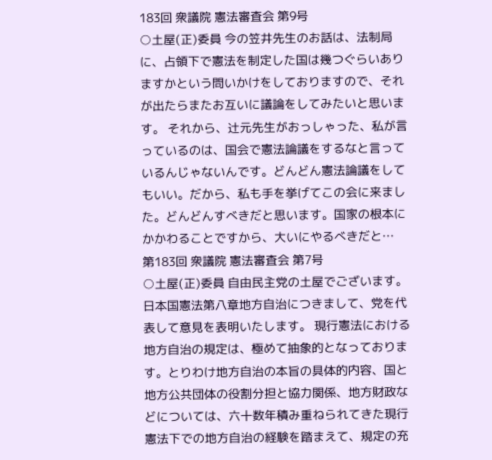183回 衆議院 憲法審査会 第9号
○土屋(正)委員 今の笠井先生のお話は、法制局に、占領下で憲法を制定した国は幾つぐらいありますかという問いかけをしておりますので、それが出たらまたお互いに議論をしてみたいと思います。 それから、辻元先生がおっしゃった、私が言っているのは、国会で憲法論議をするなと言っているんじゃないんです。どんどん憲法論議をしてもいい。だから、私も手を挙げてこの会に来ました。どんどんすべきだと思います。国家の根本にかかわることですから、大いにやるべきだと…
第183回 衆議院 憲法審査会 第7号
○土屋(正)委員 自由民主党の土屋でございます。 日本国憲法第八章地方自治につきまして、党を代表して意見を表明いたします。 現行憲法における地方自治の規定は、極めて抽象的となっております。とりわけ地方自治の本旨の具体的内容、国と地方公共団体の役割分担と協力関係、地方財政などについては、六十数年積み重ねられてきた現行憲法下での地方自治の経験を踏まえて、規定の充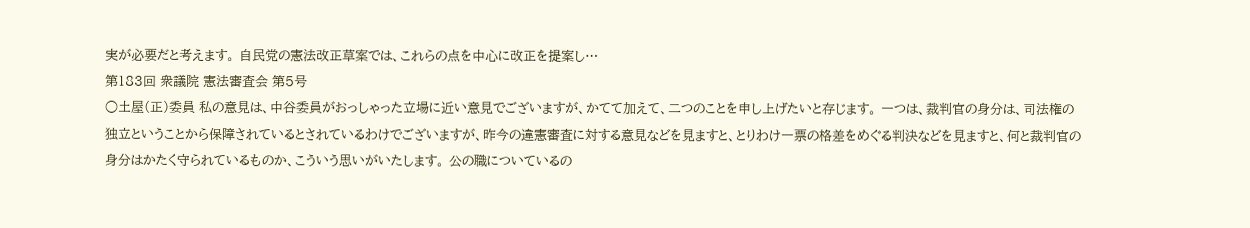実が必要だと考えます。 自民党の憲法改正草案では、これらの点を中心に改正を提案し…
第183回 衆議院 憲法審査会 第5号
○土屋(正)委員 私の意見は、中谷委員がおっしゃった立場に近い意見でございますが、かてて加えて、二つのことを申し上げたいと存じます。 一つは、裁判官の身分は、司法権の独立ということから保障されているとされているわけでございますが、昨今の違憲審査に対する意見などを見ますと、とりわけ一票の格差をめぐる判決などを見ますと、何と裁判官の身分はかたく守られているものか、こういう思いがいたします。 公の職についているの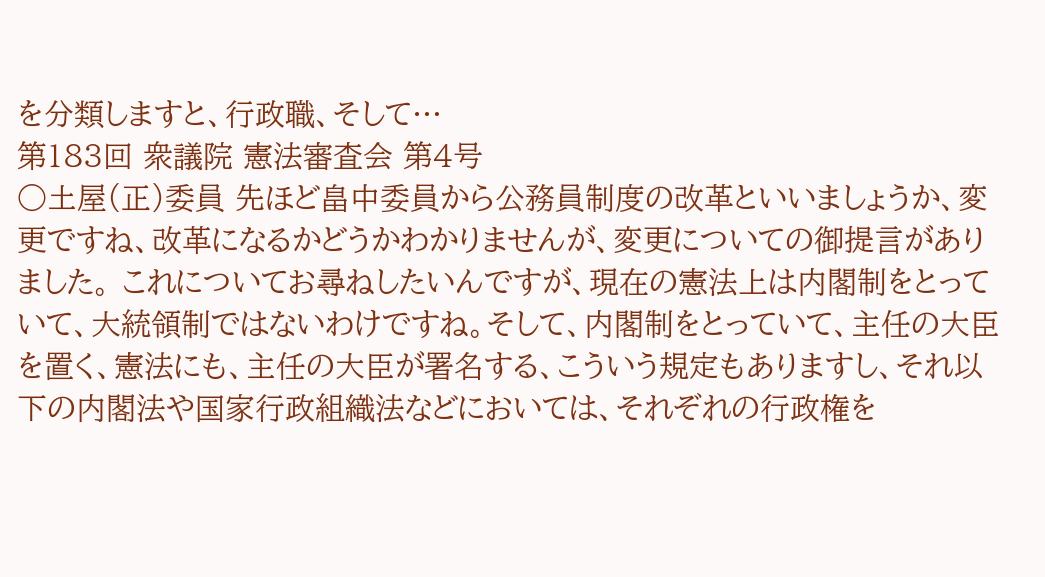を分類しますと、行政職、そして…
第183回 衆議院 憲法審査会 第4号
○土屋(正)委員 先ほど畠中委員から公務員制度の改革といいましょうか、変更ですね、改革になるかどうかわかりませんが、変更についての御提言がありました。 これについてお尋ねしたいんですが、現在の憲法上は内閣制をとっていて、大統領制ではないわけですね。そして、内閣制をとっていて、主任の大臣を置く、憲法にも、主任の大臣が署名する、こういう規定もありますし、それ以下の内閣法や国家行政組織法などにおいては、それぞれの行政権を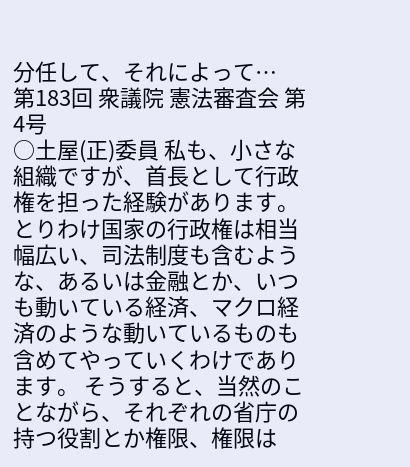分任して、それによって…
第183回 衆議院 憲法審査会 第4号
○土屋(正)委員 私も、小さな組織ですが、首長として行政権を担った経験があります。とりわけ国家の行政権は相当幅広い、司法制度も含むような、あるいは金融とか、いつも動いている経済、マクロ経済のような動いているものも含めてやっていくわけであります。 そうすると、当然のことながら、それぞれの省庁の持つ役割とか権限、権限は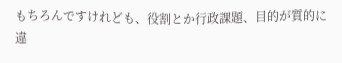もちろんですけれども、役割とか行政課題、目的が質的に違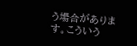う場合があります。こういう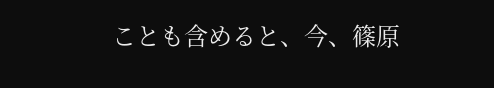ことも含めると、今、篠原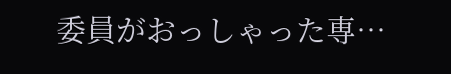委員がおっしゃった専…